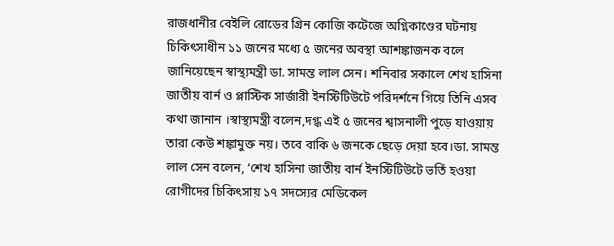রাজধানীর বেইলি রোডের গ্রিন কোজি কটেজে অগ্নিকাণ্ডের ঘটনায় চিকিৎসাধীন ১১ জনের মধ্যে ৫ জনের অবস্থা আশঙ্কাজনক বলে জানিয়েছেন স্বাস্থ্যমন্ত্রী ডা. সামন্ত লাল সেন। শনিবার সকালে শেখ হাসিনা জাতীয় বার্ন ও প্লাস্টিক সার্জারী ইনস্টিটিউটে পরিদর্শনে গিয়ে তিনি এসব কথা জানান ।স্বাস্থ্যমন্ত্রী বলেন,দগ্ধ এই ৫ জনের শ্বাসনালী পুড়ে যাওয়ায় তারা কেউ শঙ্কামুক্ত নয়। তবে বাকি ৬ জনকে ছেড়ে দেয়া হবে।ডা. সামন্ত লাল সেন বলেন, ‘শেখ হাসিনা জাতীয় বার্ন ইনস্টিটিউটে ভর্তি হওয়া রোগীদের চিকিৎসায় ১৭ সদস্যের মেডিকেল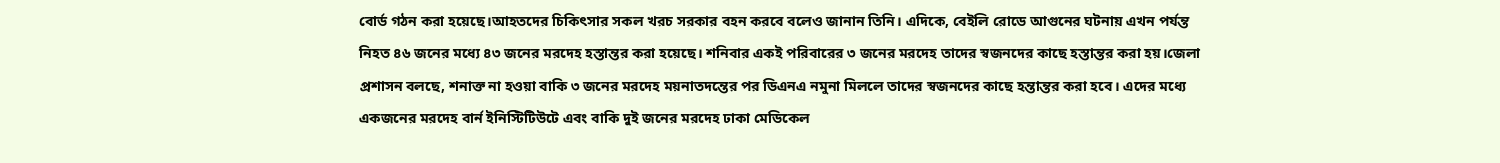বোর্ড গঠন করা হয়েছে।আহতদের চিকিৎসার সকল খরচ সরকার বহন করবে বলেও জানান তিনি। এদিকে, বেইলি রোডে আগুনের ঘটনায় এখন পর্যন্ত নিহত ৪৬ জনের মধ্যে ৪৩ জনের মরদেহ হস্তান্তর করা হয়েছে। শনিবার একই পরিবারের ৩ জনের মরদেহ তাদের স্বজনদের কাছে হস্তান্তর করা হয়।জেলা প্রশাসন বলছে, শনাক্ত না হওয়া বাকি ৩ জনের মরদেহ ময়নাতদন্তের পর ডিএনএ নমুনা মিললে তাদের স্বজনদের কাছে হন্তান্তর করা হবে। এদের মধ্যে একজনের মরদেহ বার্ন ইনিস্টিটিউটে এবং বাকি দুই জনের মরদেহ ঢাকা মেডিকেল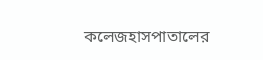কলেজহাসপাতালের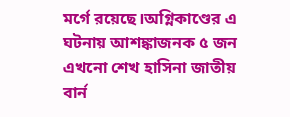মর্গে রয়েছে।অগ্নিকাণ্ডের এ ঘটনায় আশঙ্কাজনক ৫ জন এখনো শেখ হাসিনা জাতীয় বার্ন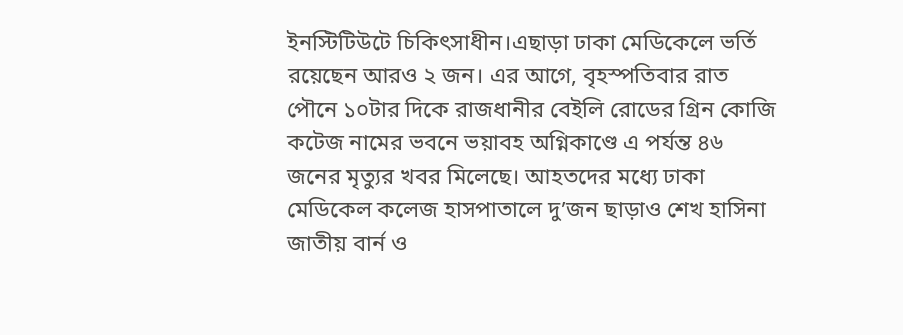ইনস্টিটিউটে চিকিৎসাধীন।এছাড়া ঢাকা মেডিকেলে ভর্তি রয়েছেন আরও ২ জন। এর আগে, বৃহস্পতিবার রাত পৌনে ১০টার দিকে রাজধানীর বেইলি রোডের গ্রিন কোজি কটেজ নামের ভবনে ভয়াবহ অগ্নিকাণ্ডে এ পর্যন্ত ৪৬ জনের মৃত্যুর খবর মিলেছে। আহতদের মধ্যে ঢাকা মেডিকেল কলেজ হাসপাতালে দু’জন ছাড়াও শেখ হাসিনা জাতীয় বার্ন ও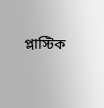প্লাস্টিক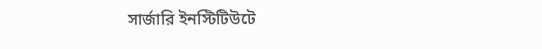সার্জারি ইনস্টিটিউটে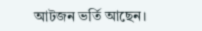আটজন ভর্তি আছেন।